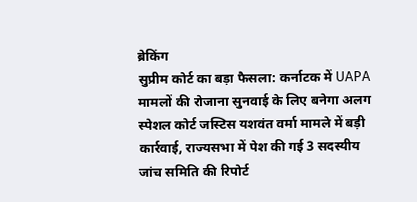ब्रेकिंग
सुप्रीम कोर्ट का बड़ा फैसला: कर्नाटक में UAPA मामलों की रोजाना सुनवाई के लिए बनेगा अलग स्पेशल कोर्ट जस्टिस यशवंत वर्मा मामले में बड़ी कार्रवाई, राज्यसभा में पेश की गई 3 सदस्यीय जांच समिति की रिपोर्ट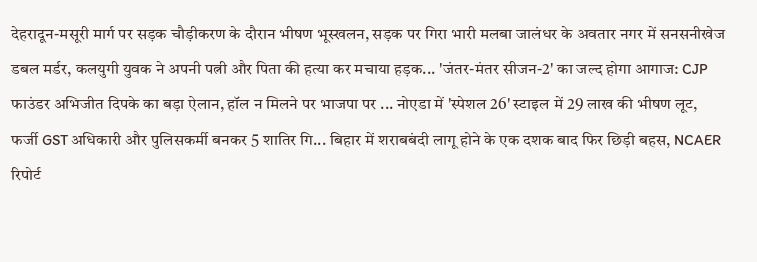देहरादून-मसूरी मार्ग पर सड़क चौड़ीकरण के दौरान भीषण भूस्खलन, सड़क पर गिरा भारी मलबा जालंधर के अवतार नगर में सनसनीखेज डबल मर्डर, कलयुगी युवक ने अपनी पत्नी और पिता की हत्या कर मचाया हड़क... 'जंतर-मंतर सीजन-2' का जल्द होगा आगाज: CJP फाउंडर अभिजीत दिपके का बड़ा ऐलान, हॉल न मिलने पर भाजपा पर ... नोएडा में 'स्पेशल 26' स्टाइल में 29 लाख की भीषण लूट, फर्जी GST अधिकारी और पुलिसकर्मी बनकर 5 शातिर गि... बिहार में शराबबंदी लागू होने के एक दशक बाद फिर छिड़ी बहस, NCAER रिपोर्ट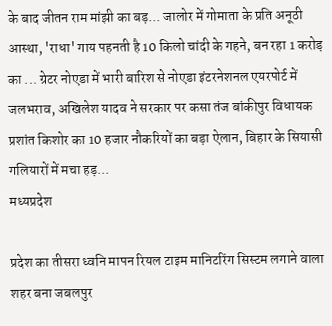के बाद जीतन राम मांझी का बड़... जालोर में गोमाता के प्रति अनूठी आस्था, 'राधा' गाय पहनती है 10 किलो चांदी के गहने, बन रहा 1 करोड़ का ... ग्रेटर नोएडा में भारी बारिश से नोएडा इंटरनेशनल एयरपोर्ट में जलभराव, अखिलेश यादव ने सरकार पर कसा तंज बांकीपुर विधायक प्रशांत किशोर का 10 हजार नौकरियों का बड़ा ऐलान, बिहार के सियासी गलियारों में मचा हड़...
मध्यप्रदेश

प्रदेश का तीसरा ध्वनि मापन रियल टाइम मानिटरिंग सिस्टम लगाने वाला शहर बना जबलपुर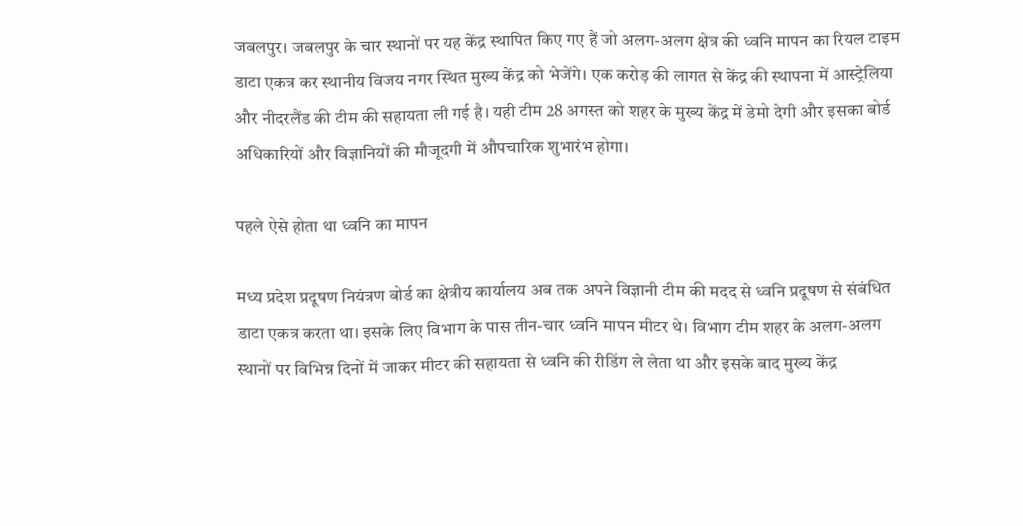जबलपुर। जबलपुर के चार स्थानों पर यह केंद्र स्थापित किए गए हैं जो अलग-अलग क्षेत्र की ध्वनि मापन का रियल टाइम डाटा एकत्र कर स्थानीय विजय नगर स्थित मुख्य केंद्र को भेजेंगे। एक करोड़ की लागत से केंद्र की स्थापना में आस्ट्रेलिया और नीदरलैंड की टीम की सहायता ली गई है। यही टीम 28 अगस्त को शहर के मुख्य केंद्र में डेमो देगी और इसका बोर्ड अधिकारियों और विज्ञानियों की मौजूदगी में औपचारिक शुभारंभ होगा।

पहले ऐसे होता था ध्वनि का मापन

मध्य प्रदेश प्रदूषण नियंत्रण बोर्ड का क्षेत्रीय कार्यालय अब तक अपने विज्ञानी टीम की मदद से ध्वनि प्रदूषण से संबंधित डाटा एकत्र करता था। इसके लिए विभाग के पास तीन-चार ध्वनि मापन मीटर थे। विभाग टीम शहर के अलग-अलग स्थानों पर विभिन्न दिनों में जाकर मीटर की सहायता से ध्वनि की रीडिंग ले लेता था और इसके बाद मुख्य केंद्र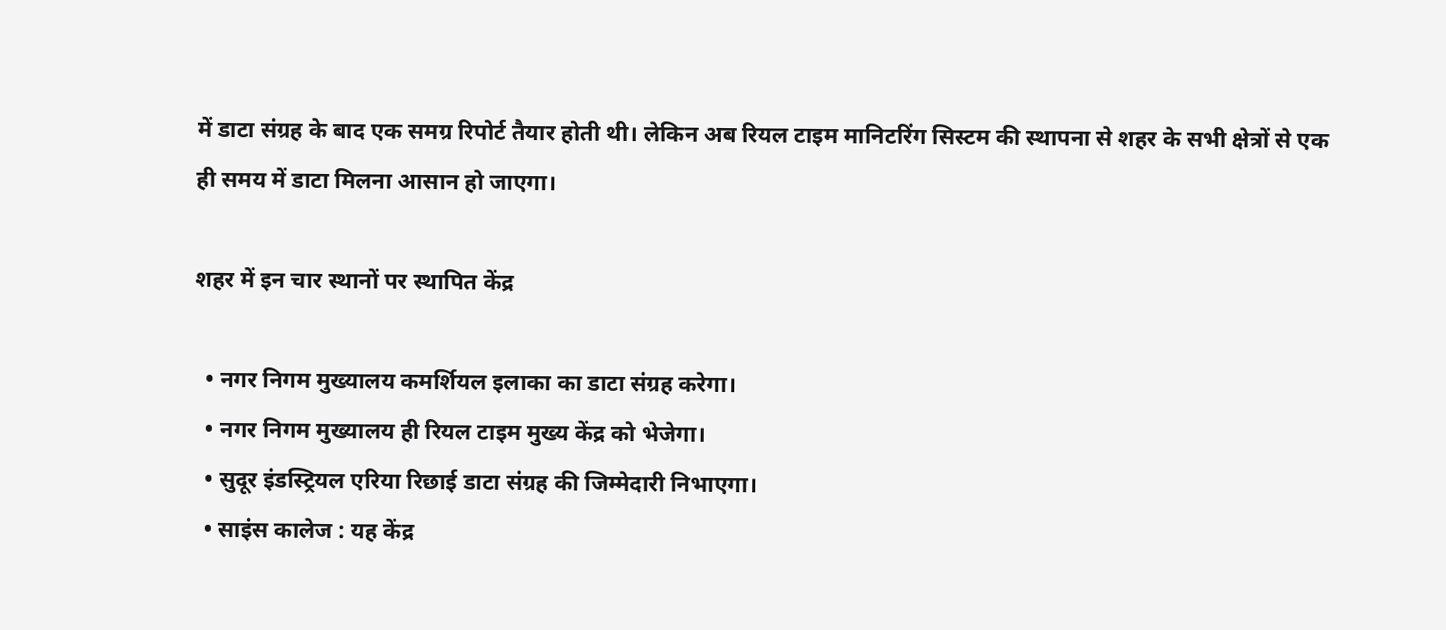में डाटा संग्रह के बाद एक समग्र रिपोर्ट तैयार होती थी। लेकिन अब रियल टाइम मानिटरिंग सिस्टम की स्थापना से शहर के सभी क्षेत्रों से एक ही समय में डाटा मिलना आसान हो जाएगा।

शहर में इन चार स्थानों पर स्थापित केंद्र

  • नगर निगम मुख्यालय कमर्शियल इलाका का डाटा संग्रह करेगा।
  • नगर निगम मुख्यालय ही रियल टाइम मुख्य केंद्र को भेजेगा।
  • सुदूर इंडस्ट्रियल एरिया रिछाई डाटा संग्रह की जिम्मेदारी निभाएगा।
  • साइंस कालेज : यह केंद्र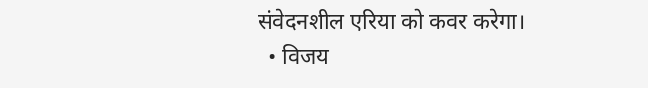संवेदनशील एरिया को कवर करेगा।
  • विजय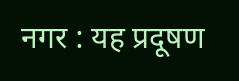नगर : यह प्रदूषण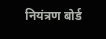नियंत्रण बोर्ड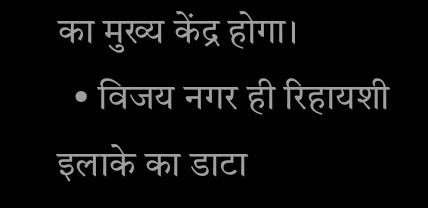का मुख्य केंद्र होगा।
  • विजय नगर ही रिहायशी इलाके का डाटा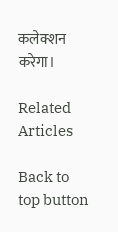कलेक्शन करेगा।

Related Articles

Back to top button